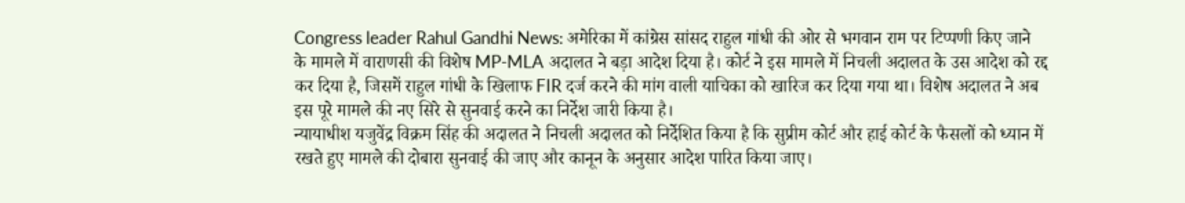Congress leader Rahul Gandhi News: अमेरिका में कांग्रेस सांसद राहुल गांधी की ओर से भगवान राम पर टिप्पणी किए जाने के मामले में वाराणसी की विशेष MP-MLA अदालत ने बड़ा आदेश दिया है। कोर्ट ने इस मामले में निचली अदालत के उस आदेश को रद्द कर दिया है, जिसमें राहुल गांधी के खिलाफ FIR दर्ज करने की मांग वाली याचिका को खारिज कर दिया गया था। विशेष अदालत ने अब इस पूरे मामले की नए सिरे से सुनवाई करने का निर्देश जारी किया है।
न्यायाधीश यजुवेंद्र विक्रम सिंह की अदालत ने निचली अदालत को निर्देशित किया है कि सुप्रीम कोर्ट और हाई कोर्ट के फैसलों को ध्यान में रखते हुए मामले की दोबारा सुनवाई की जाए और कानून के अनुसार आदेश पारित किया जाए।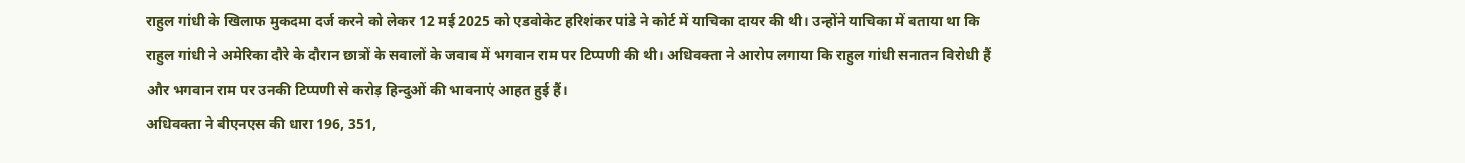राहुल गांधी के खिलाफ मुकदमा दर्ज करने को लेकर 12 मई 2025 को एडवोकेट हरिशंकर पांडे ने कोर्ट में याचिका दायर की थी। उन्होंने याचिका में बताया था कि राहुल गांधी ने अमेरिका दौरे के दौरान छात्रों के सवालों के जवाब में भगवान राम पर टिप्पणी की थी। अधिवक्ता ने आरोप लगाया कि राहुल गांधी सनातन विरोधी हैं और भगवान राम पर उनकी टिप्पणी से करोड़ हिन्दुओं की भावनाएं आहत हुई हैं।
अधिवक्ता ने बीएनएस की धारा 196, 351,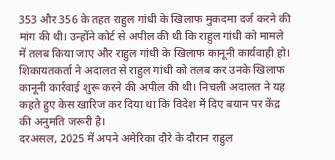353 और 356 के तहत राहुल गांधी के खिलाफ मुकदमा दर्ज करने की मांग की थी। उन्होंने कोर्ट से अपील की थी कि राहुल गांधी को मामले में तलब किया जाए और राहुल गांधी के खिलाफ कानूनी कार्यवाही हो। शिकायतकर्ता ने अदालत से राहुल गांधी को तलब कर उनके खिलाफ कानूनी कार्रवाई शुरू करने की अपील की थी। निचली अदालत ने यह कहते हुए केस खारिज कर दिया था कि विदेश में दिए बयान पर केंद्र की अनुमति जरूरी है।
दरअसल, 2025 में अपने अमेरिका दौरे के दौरान राहुल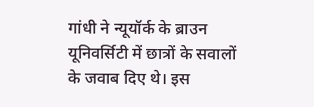गांधी ने न्यूयॉर्क के ब्राउन यूनिवर्सिटी में छात्रों के सवालों के जवाब दिए थे। इस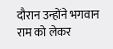दौरान उन्होंने भगवान राम को लेकर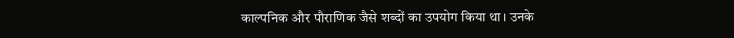काल्पनिक और पौराणिक जैसे शब्दों का उपयोग किया था। उनके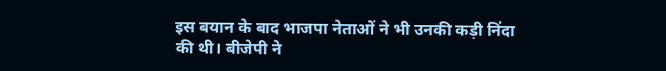इस बयान के बाद भाजपा नेताओं ने भी उनकी कड़ी निंदा की थी। बीजेपी ने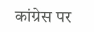कांग्रेस पर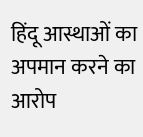हिंदू आस्थाओं का अपमान करने का आरोप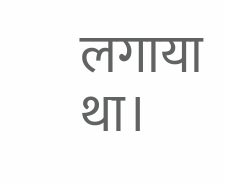लगाया था।